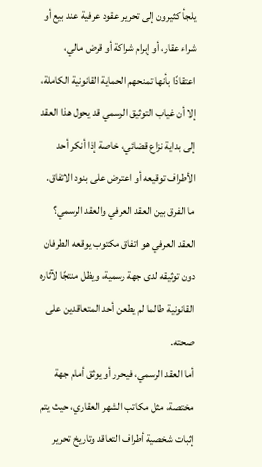يلجأ كثيرون إلى تحرير عقود عرفية عند بيع أو شراء عقار، أو إبرام شراكة أو قرض مالي، اعتقادًا بأنها تمنحهم الحماية القانونية الكاملة، إلا أن غياب التوثيق الرسمي قد يحول هذا العقد إلى بداية نزاع قضائي، خاصة إذا أنكر أحد الأطراف توقيعه أو اعترض على بنود الاتفاق.
ما الفرق بين العقد العرفي والعقد الرسمي؟
العقد العرفي هو اتفاق مكتوب يوقعه الطرفان دون توثيقه لدى جهة رسمية، ويظل منتجًا لآثاره القانونية طالما لم يطعن أحد المتعاقدين على صحته.
أما العقد الرسمي، فيحرر أو يوثق أمام جهة مختصة، مثل مكاتب الشهر العقاري، حيث يتم إثبات شخصية أطراف التعاقد وتاريخ تحرير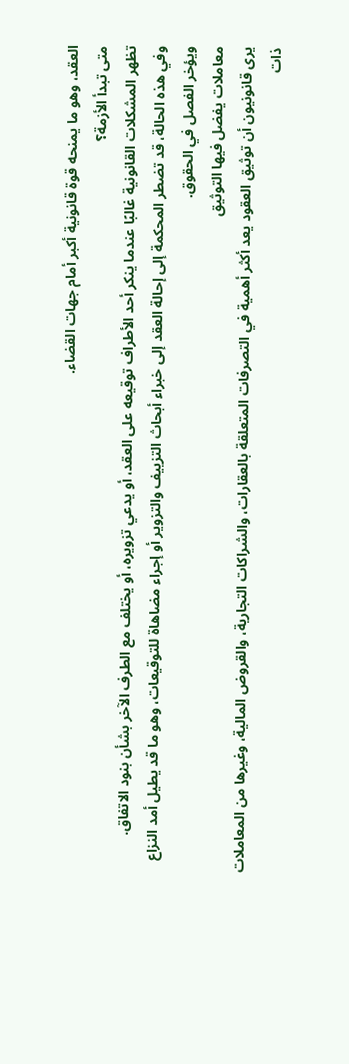العقد، وهو ما يمنحه قوة قانونية أكبر أمام جهات القضاء.
متى تبدأ الأزمة؟
تظهر المشكلات القانونية غالبًا عندما ينكر أحد الأطراف توقيعه على العقد، أو يدعي تزويره، أو يختلف مع الطرف الآخر بشأن بنود الاتفاق.
وفي هذه الحالة، قد تضطر المحكمة إلى إحالة العقد إلى خبراء أبحاث التزييف والتزوير أو إجراء مضاهاة للتوقيعات، وهو ما قد يطيل أمد النزاع ويؤخر الفصل في الحقوق.
معاملات يفضل فيها التوثيق
يرى قانونيون أن توثيق العقود يعد أكثر أهمية في التصرفات المتعلقة بالعقارات، والشراكات التجارية، والقروض المالية، وغيرها من المعاملات ذات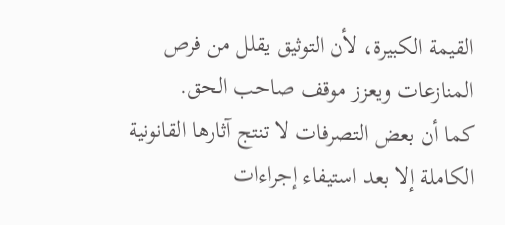القيمة الكبيرة، لأن التوثيق يقلل من فرص المنازعات ويعزز موقف صاحب الحق.
كما أن بعض التصرفات لا تنتج آثارها القانونية الكاملة إلا بعد استيفاء إجراءات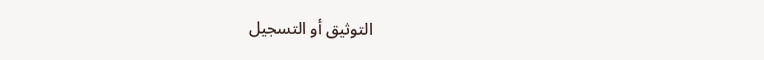التوثيق أو التسجيل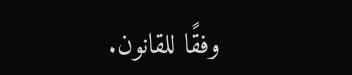وفقًا للقانون.